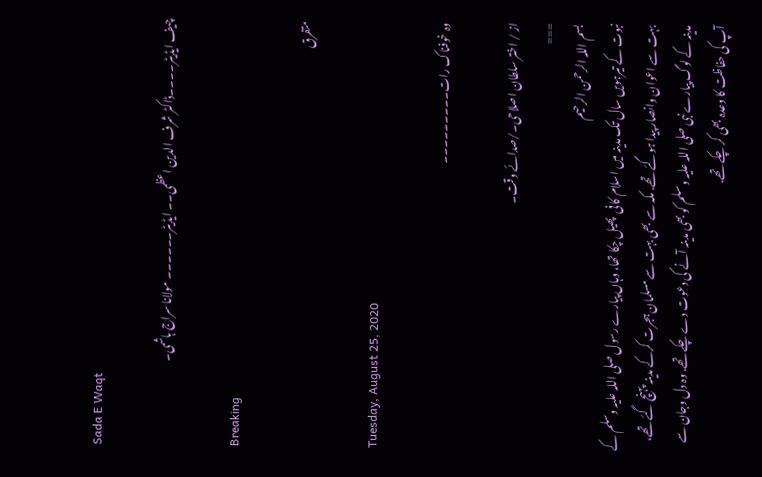Sada E Waqt

چیف ایڈیٹر۔۔۔۔ڈاکٹر شرف الدین اعظمی۔۔ ایڈیٹر۔۔۔۔۔۔ مولانا سراج ہاشمی۔

Breaking

متفرق

Tuesday, August 25, 2020

وہ خوفناک رات۔۔۔۔۔۔۔۔۔

از / اختر سلطان اصلاحی۔/صدائے وقت۔
===
بسم اللہ الرحمن الرحیم
نبوت کے تیرہویں سال تک مدینہ میں اسلام کافی  پھیل چکا تھا، وہاں پیارے رسول صلی اللہ علیہ وسلم کے بہت سے اعوان وانصار پیدا ہوگئے تھے. مکہ سے بھی بہت سے مسلمان ہجرت کرکے مدینہ پہنچ گئے تھے، مدینہ کے لوگ پیارے نبی صلی اللہ علیہ وسلم کو بھی مدینہ آنے کی دعوت دے چکے تھے. وہ دل وجان سے آپ کی حفاظت کا وعدہ بھی کر چکے تھے.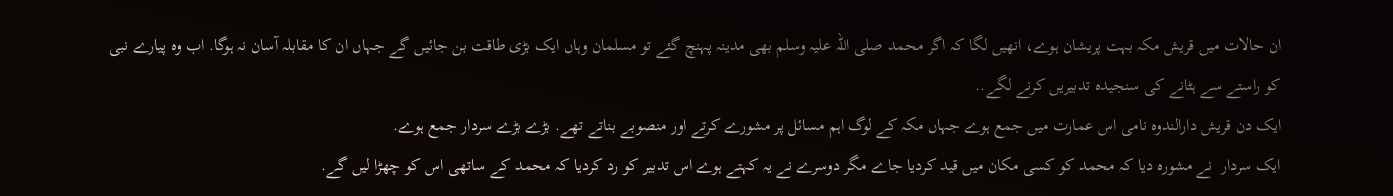ان حالات میں قریش مکہ بہت پریشان ہوے، انھیں لگا کہ اگر محمد صلی اللہ علیہ وسلم بھی مدینہ پہنچ گئے تو مسلمان وہاں ایک بڑی طاقت بن جائیں گے جہاں ان کا مقابلہ آسان نہ ہوگا. اب وہ پیارے نبی کو راستے سے ہٹانے کی سنجیدہ تدبیریں کرنے لگے..
ایک دن قریش دارالندوہ نامی اس عمارت میں جمع ہوے جہاں مکہ کے لوگ اہم مسائل پر مشورے کرتے اور منصوبے بناتے تھے. بڑے بڑے سردار جمع ہوے.
ایک سردار  نے مشورہ دیا کہ محمد کو کسی مکان میں قید کردیا جاے مگر دوسرے نے یہ کہتے ہوے اس تدبیر کو رد کردیا کہ محمد کے ساتھی اس کو چھڑا لیں گے.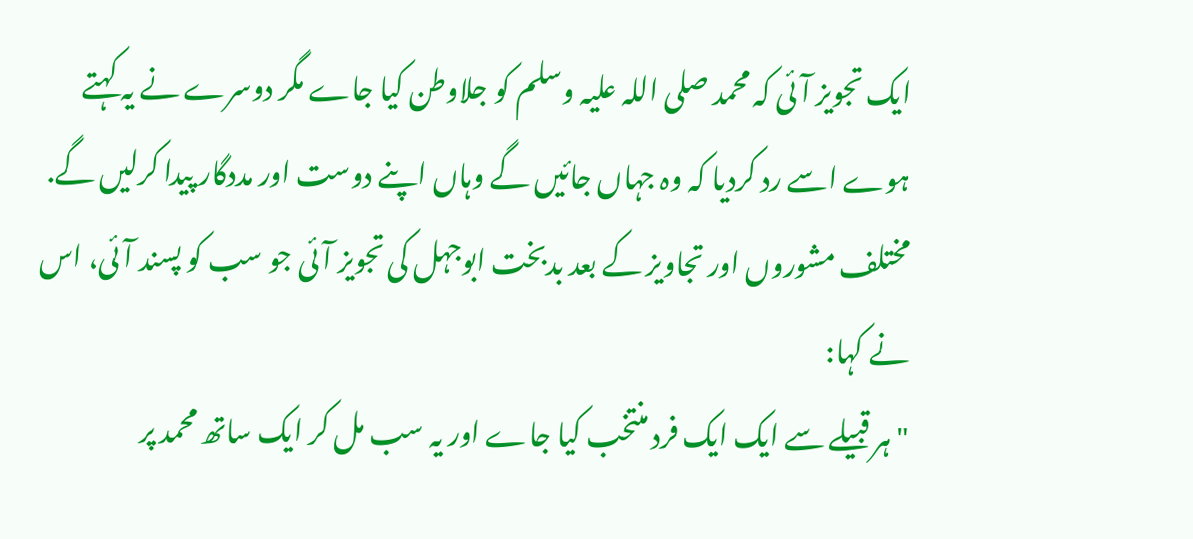ایک تجویز آئی کہ محمد صلی اللہ علیہ وسلم کو جلاوطن کیا جاے مگر دوسرے نے یہ کہتے ہوے اسے رد کردیا کہ وہ جہاں جائیں گے وہاں اپنے دوست اور مددگار پیدا کرلیں گے. مختلف مشوروں اور تجاویز کے بعد بدبخت ابوجہل کی تجویز آئی جو سب کو پسند آئی، اس نے کہا:
"ہر قبیلے سے ایک ایک فرد منتخب کیا جاے اور یہ سب مل کر ایک ساتھ محمد پر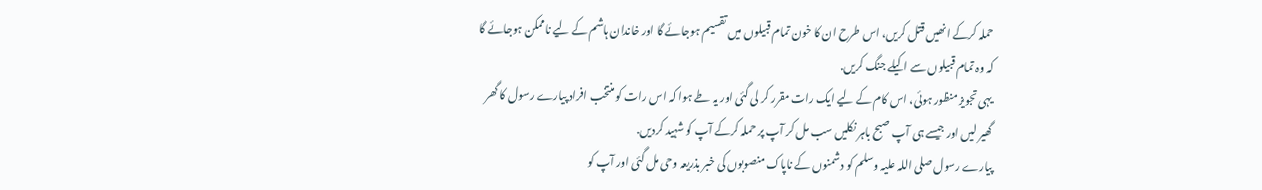حملہ کرکے انھیں قتل کریں، اس طرح ان کا خون تمام قبیلوں میں تقسیم ہوجائے گا اور خاندان ہاشم کے لیے ناممکن ہوجائے گا کہ وہ تمام قبیلوں سے اکیلے جنگ کریں.
یہی تجویز منظور ہوئی، اس کام کے لیے ایک رات مقرر کر لی گئی اور یہ طے ہوا کہ اس رات کو منتخب افراد پیارے رسول کا گھر گھیر لیں اور جیسے ہی آپ صبح باہر نکلیں سب مل کر آپ پر حملہ کرکے آپ کو شہید کردیں.
پیارے رسول صلی اللہ علیہ وسلم کو دشمنوں کے ناپاک منصوبوں کی خبر بذریعہ وحی مل گئی اور آپ کو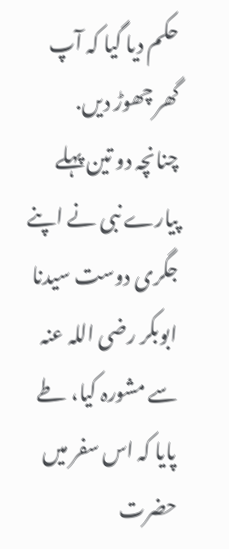حکم دیا گیا کہ آپ گھر چھوڑ دیں.
چنانچہ دو تین پہلے پیارے نبی نے اپنے جگری دوست سیدنا ابوبکر رضی اللہ عنہ سے مشورہ کیا، طے پایا کہ اس سفر میں حضرت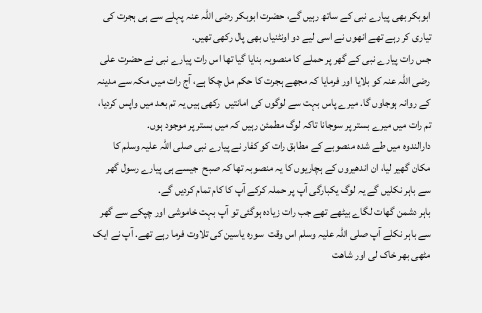ابوبکر بھی پیارے نبی کے ساتھ رہیں گے، حضرت ابوبکر رضی اللہ عنہ پہلے سے ہی ہجرت کی تیاری کر رہے تھے انھوں نے اسی لیے دو اونٹنیاں بھی پال رکھی تھیں.
جس رات پیارے نبی کے گھر پر حملے کا منصوبہ بنایا گیا تھا اس رات پیارے نبی نے حضرت علی رضی اللہ عنہ کو بلایا اور فرمایا کہ مجھے ہجرت کا حکم مل چکا ہے، آج رات میں مکہ سے مدینہ کے روانہ ہوجاوں گا. میرے پاس بہت سے لوگوں کی امانتیں  رکھی ہیں یہ تم بعد میں واپس کردیا، تم رات میں میرے بستر پر سوجانا تاکہ لوگ مطمئن رہیں کہ میں بستر پر موجود ہوں.
دارالندوہ میں طے شدہ منصوبے کے مطابق رات کو کفار نے پیارے نبی صلی اللہ علیہ وسلم کا مکان گھیر لیا، ان اندھیروں کے ہچاریوں کا یہ منصوبہ تھا کہ صبح  جیسے ہی پیارے رسول گھر سے باہر نکلیں گے یہ لوگ یکبارگی آپ پر حملہ کرکے آپ کا کام تمام کردیں گے.
باہر دشمن گھات لگاے بیٹھے تھے جب رات زیادہ ہوگئی تو آپ بہت خاموشی اور چپکے سے گھر سے باہر نکلے آپ صلی اللہ علیہ وسلم اس وقت  سورہ یاسین کی تلاوت فرما رہے تھے. آپ نے ایک مٹھی بھر خاک لی اور شاھت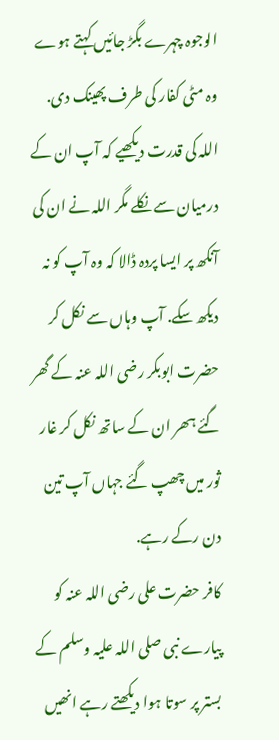الوجوہ چہرے بگڑ جائیں کہتے ہوے وہ مٹی کفار کی طرف پھینک دی. اللہ کی قدرت دیکھیے کہ آپ ان کے درمیان سے نکلے مگر اللہ نے ان کی آنکھ پر ایسا پردہ ڈالا کہ وہ آپ کو نہ دیکھ سکے. آپ وہاں سے نکل کر  حضرت ابوبکر رضی اللہ عنہ کے گھر گئے ہھر ان کے ساتھ نکل کر غار ثور میں چھپ گئے جہاں آپ تین دن رکے رہے.
کافر حضرت علی رضی اللہ عنہ کو پیارے نبی صلی اللہ علیہ وسلم کے بستر پر سوتا ہوا دیکھتے رہے انھیں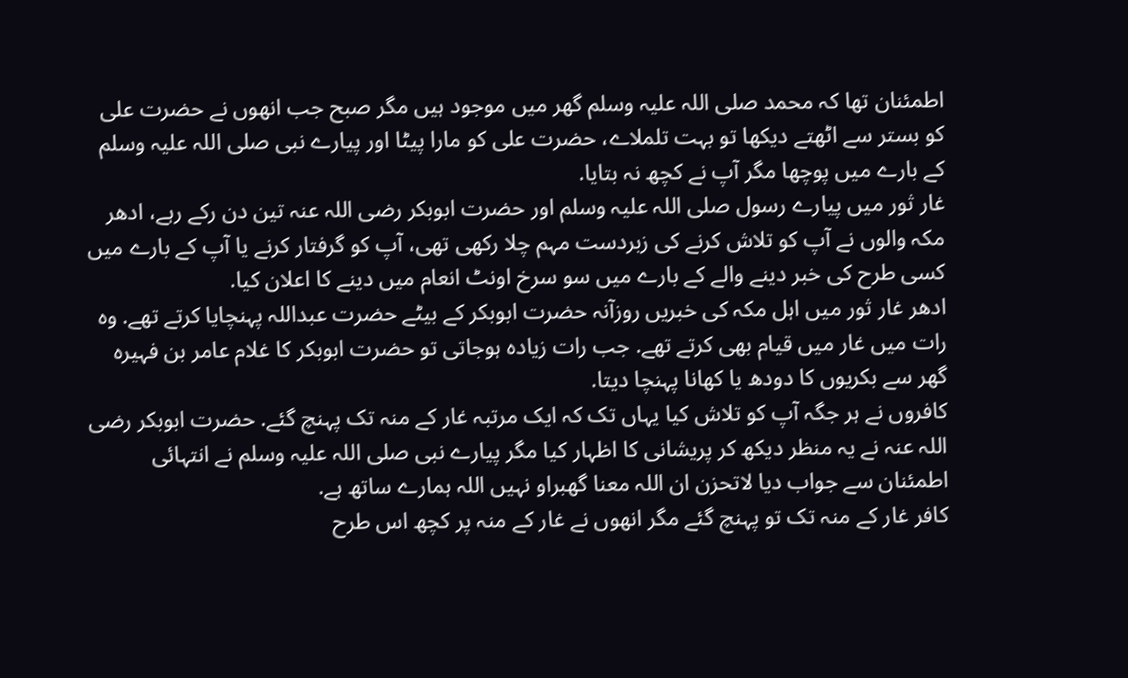اطمئنان تھا کہ محمد صلی اللہ علیہ وسلم گھر میں موجود ہیں مگر صبح جب انھوں نے حضرت علی کو بستر سے اٹھتے دیکھا تو بہت تلملاے، حضرت علی کو مارا پیٹا اور پیارے نبی صلی اللہ علیہ وسلم کے بارے میں پوچھا مگر آپ نے کچھ نہ بتایا.
غار ثور میں پیارے رسول صلی اللہ علیہ وسلم اور حضرت ابوبکر رضی اللہ عنہ تین دن رکے رہے، ادھر مکہ والوں نے آپ کو تلاش کرنے کی زبردست مہم چلا رکھی تھی، آپ کو گرفتار کرنے یا آپ کے بارے میں کسی طرح کی خبر دینے والے کے بارے میں سو سرخ اونٹ انعام میں دینے کا اعلان کیا.
ادھر غار ثور میں اہل مکہ کی خبریں روزآنہ حضرت ابوبکر کے بیٹے حضرت عبداللہ پہنچایا کرتے تھے. وہ رات میں غار میں قیام بھی کرتے تھے. جب رات زیادہ ہوجاتی تو حضرت ابوبکر کا غلام عامر بن فہیرہ گھر سے بکریوں کا دودھ یا کھانا پہنچا دیتا.
کافروں نے ہر جگہ آپ کو تلاش کیا یہاں تک کہ ایک مرتبہ غار کے منہ تک پہنچ گئے. حضرت ابوبکر رضی اللہ عنہ نے یہ منظر دیکھ کر پریشانی کا اظہار کیا مگر پیارے نبی صلی اللہ علیہ وسلم نے انتہائی اطمئنان سے جواب دیا لاتحزن ان اللہ معنا گھبراو نہیں اللہ ہمارے ساتھ ہے.
کافر غار کے منہ تک تو پہنچ گئے مگر انھوں نے غار کے منہ پر کچھ اس طرح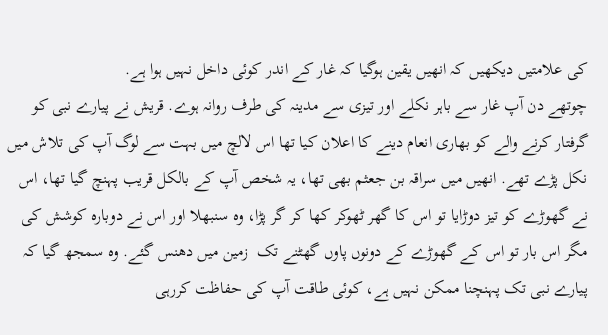کی علامتیں دیکھیں کہ انھیں یقین ہوگیا کہ غار کے اندر کوئی داخل نہیں ہوا ہے.
چوتھے دن آپ غار سے باہر نکلے اور تیزی سے مدینہ کی طرف روانہ ہوے. قریش نے پیارے نبی کو گرفتار کرنے والے کو بھاری انعام دینے کا اعلان کیا تھا اس لالچ میں بہت سے لوگ آپ کی تلاش میں نکل پڑے تھے. انھیں میں سراقہ بن جعثم بھی تھا، یہ شخص آپ کے بالکل قریب پہنچ گیا تھا، اس نے گھوڑے کو تیز دوڑایا تو اس کا گھر ٹھوکر کھا کر گر پڑا، وہ سنبھلا اور اس نے دوبارہ کوشش کی مگر اس بار تو اس کے گھوڑے کے دونوں پاوں گھٹنے تک  زمین میں دھنس گئے. وہ سمجھ گیا کہ پیارے نبی تک پہنچنا ممکن نہیں ہے، کوئی طاقت آپ کی حفاظت کررہی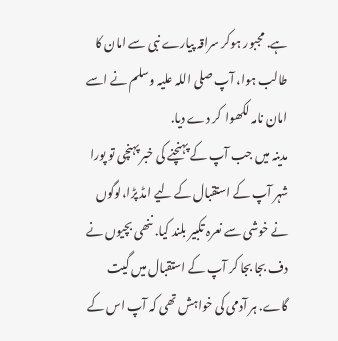ہے. مجبور ہوکر سراقہ پیارے نبی سے امان کا طالب ہوا، آپ صلی اللہ علیہ وسلم نے اسے امان نامہ لکھوا  کر دے دیا.
مدینہ میں جب آپ کے پہنچنے کی خبر پہنچی تو پورا شہر آپ کے استقبال کے لیے امڈ پڑا،لوگوں نے خوشی سے نعرہ تکبیر بلند کیا. ننھی بچیوں نے دف بجا بجا کر آپ کے استقبال میں گیت گاے. ہر آدمی کی خواہش تھی کہ آپ اس کے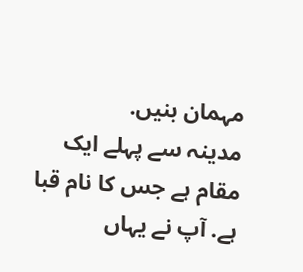مہمان بنیں.
مدینہ سے پہلے ایک مقام ہے جس کا نام قبا ہے. آپ نے یہاں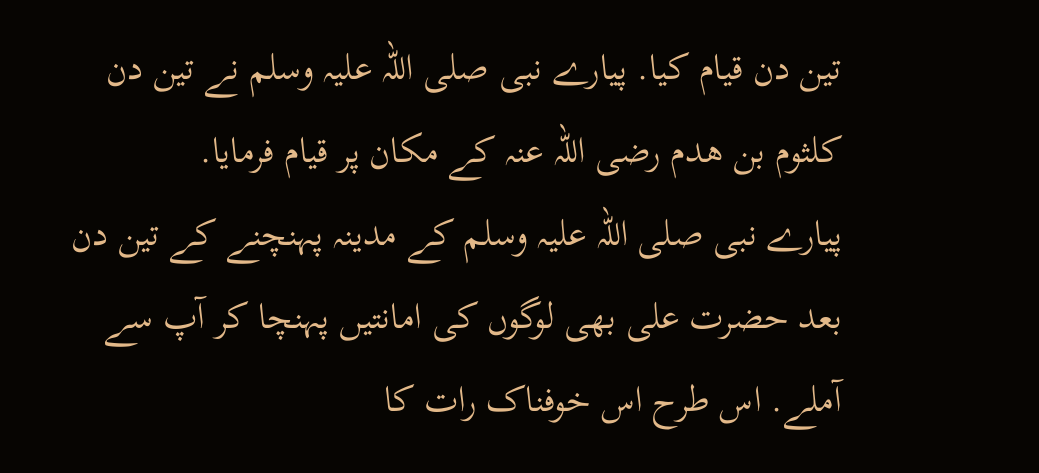تین دن قیام کیا. پیارے نبی صلی اللہ علیہ وسلم نے تین دن کلثوم بن ھدم رضی اللہ عنہ کے مکان پر قیام فرمایا.
پیارے نبی صلی اللہ علیہ وسلم کے مدینہ پہنچنے کے تین دن بعد حضرت علی بھی لوگوں کی امانتیں پہنچا کر آپ سے آملے. اس طرح اس خوفناک رات کا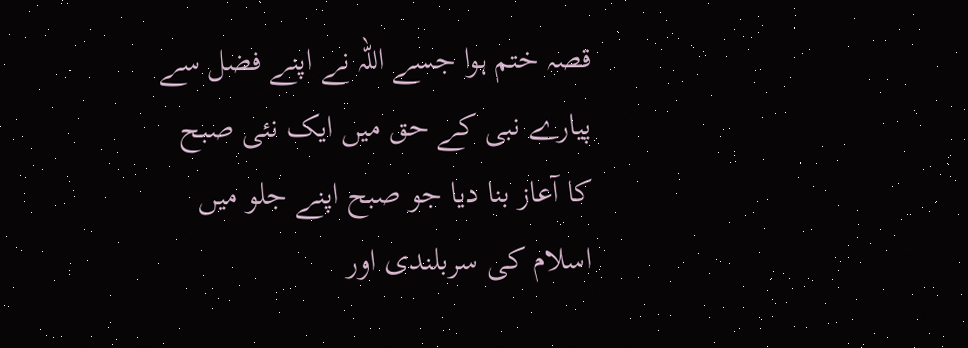قصہ ختم ہوا جسے اللہ نے اپنے فضل سے پیارے نبی کے حق میں ایک نئی صبح کا آعاز بنا دیا جو صبح اپنے جلو میں اسلام کی سربلندی اور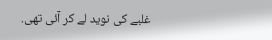غلبے کی نوید لے کر آئی تھی.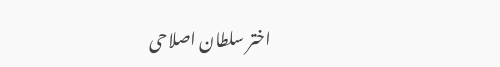اختر سلطان اصلاحی